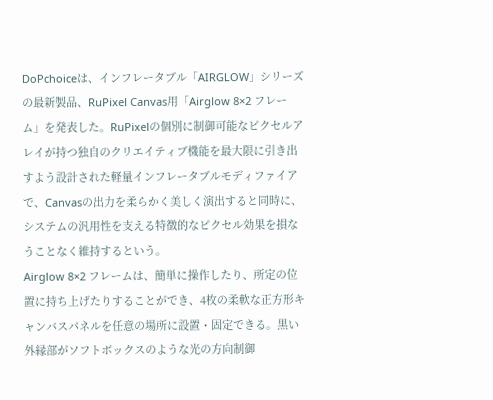DoPchoiceは、インフレータブル「AIRGLOW」シリーズの最新製品、RuPixel Canvas用「Airglow 8×2 フレーム」を発表した。RuPixelの個別に制御可能なピクセルアレイが持つ独自のクリエイティブ機能を最大限に引き出すよう設計された軽量インフレータブルモディファイアで、Canvasの出力を柔らかく美しく演出すると同時に、システムの汎用性を支える特徴的なピクセル効果を損なうことなく維持するという。
Airglow 8×2 フレームは、簡単に操作したり、所定の位置に持ち上げたりすることができ、4枚の柔軟な正方形キャンバスパネルを任意の場所に設置・固定できる。黒い外縁部がソフトボックスのような光の方向制御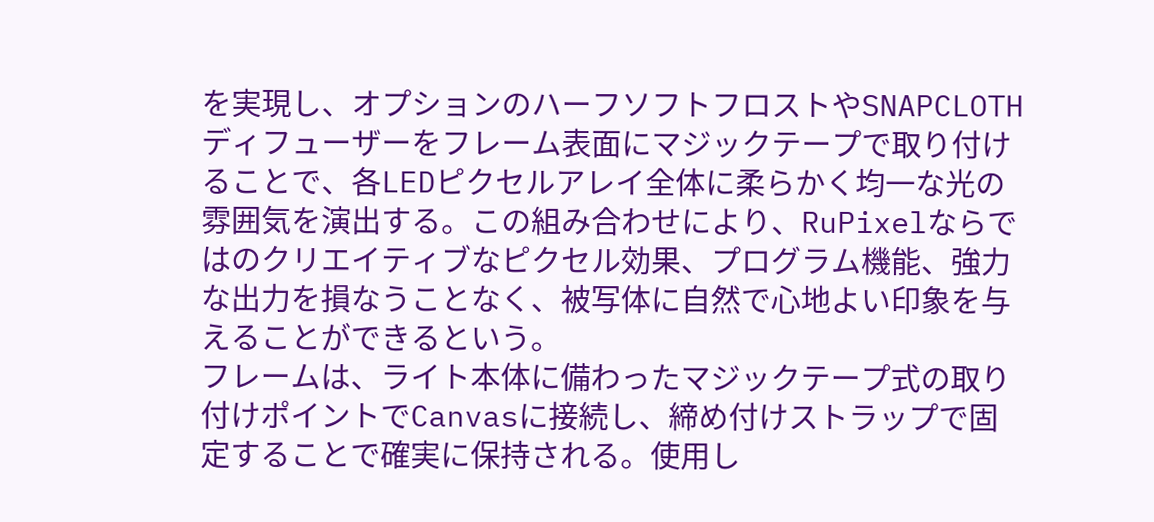を実現し、オプションのハーフソフトフロストやSNAPCLOTHディフューザーをフレーム表面にマジックテープで取り付けることで、各LEDピクセルアレイ全体に柔らかく均一な光の雰囲気を演出する。この組み合わせにより、RuPixelならではのクリエイティブなピクセル効果、プログラム機能、強力な出力を損なうことなく、被写体に自然で心地よい印象を与えることができるという。
フレームは、ライト本体に備わったマジックテープ式の取り付けポイントでCanvasに接続し、締め付けストラップで固定することで確実に保持される。使用し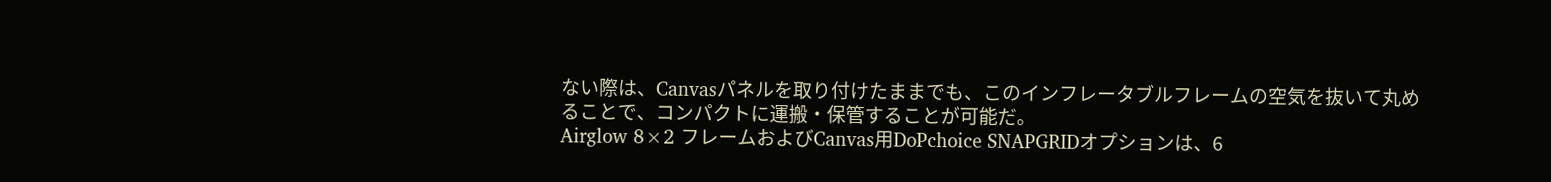ない際は、Canvasパネルを取り付けたままでも、このインフレータブルフレームの空気を抜いて丸めることで、コンパクトに運搬・保管することが可能だ。
Airglow 8×2 フレームおよびCanvas用DoPchoice SNAPGRIDオプションは、6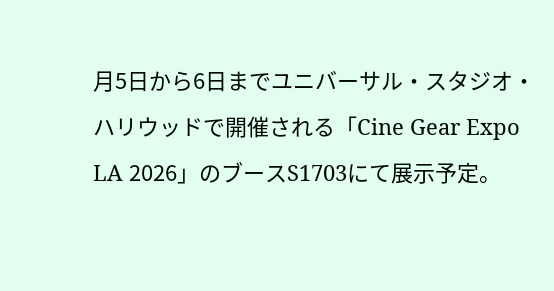月5日から6日までユニバーサル・スタジオ・ハリウッドで開催される「Cine Gear Expo LA 2026」のブースS1703にて展示予定。